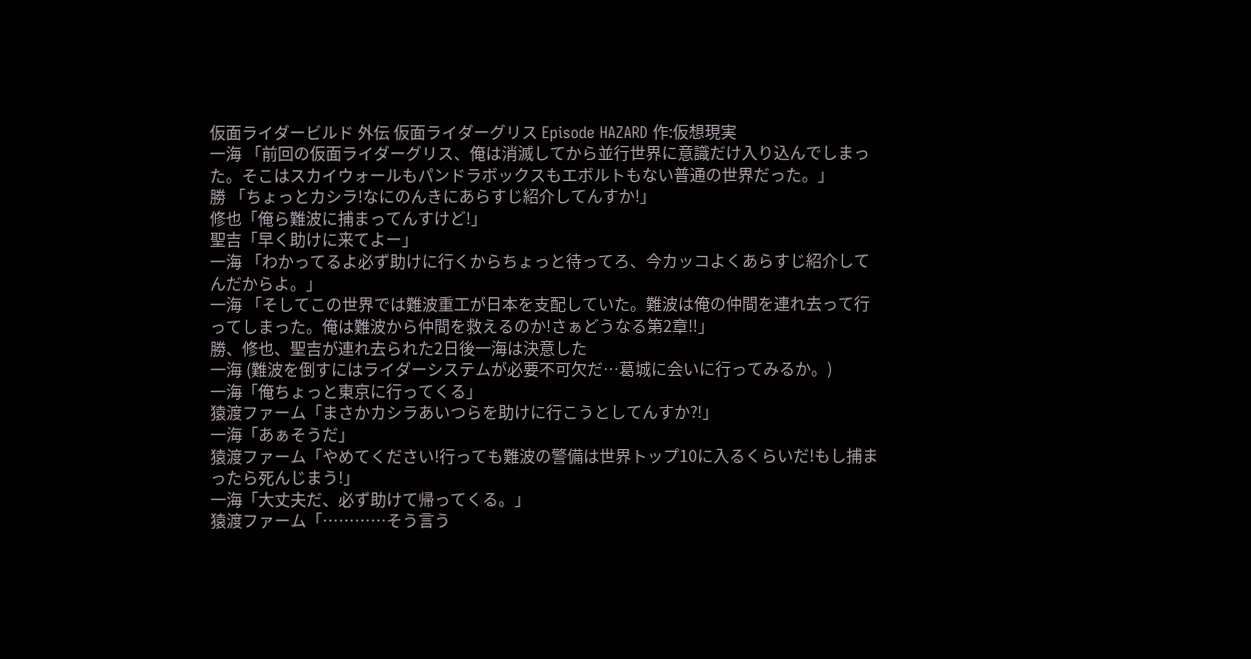仮面ライダービルド 外伝 仮面ライダーグリス Episode HAZARD 作:仮想現実
一海 「前回の仮面ライダーグリス、俺は消滅してから並行世界に意識だけ入り込んでしまった。そこはスカイウォールもパンドラボックスもエボルトもない普通の世界だった。」
勝 「ちょっとカシラ!なにのんきにあらすじ紹介してんすか!」
修也「俺ら難波に捕まってんすけど!」
聖吉「早く助けに来てよー」
一海 「わかってるよ必ず助けに行くからちょっと待ってろ、今カッコよくあらすじ紹介してんだからよ。」
一海 「そしてこの世界では難波重工が日本を支配していた。難波は俺の仲間を連れ去って行ってしまった。俺は難波から仲間を救えるのか!さぁどうなる第2章‼」
勝、修也、聖吉が連れ去られた2日後一海は決意した
一海 (難波を倒すにはライダーシステムが必要不可欠だ…葛城に会いに行ってみるか。)
一海「俺ちょっと東京に行ってくる」
猿渡ファーム「まさかカシラあいつらを助けに行こうとしてんすか⁈」
一海「あぁそうだ」
猿渡ファーム「やめてください!行っても難波の警備は世界トップ10に入るくらいだ!もし捕まったら死んじまう!」
一海「大丈夫だ、必ず助けて帰ってくる。」
猿渡ファーム「…………そう言う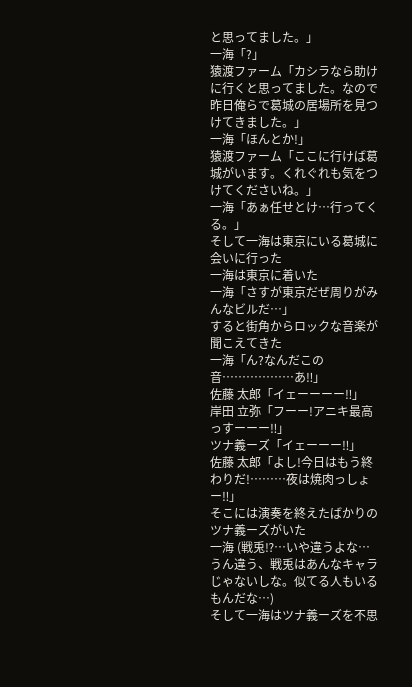と思ってました。」
一海「?」
猿渡ファーム「カシラなら助けに行くと思ってました。なので昨日俺らで葛城の居場所を見つけてきました。」
一海「ほんとか!」
猿渡ファーム「ここに行けば葛城がいます。くれぐれも気をつけてくださいね。」
一海「あぁ任せとけ…行ってくる。」
そして一海は東京にいる葛城に会いに行った
一海は東京に着いた
一海「さすが東京だぜ周りがみんなビルだ…」
すると街角からロックな音楽が聞こえてきた
一海「ん?なんだこの音………………あ‼」
佐藤 太郎「イェーーーー‼」
岸田 立弥「フーー!アニキ最高っすーーー‼」
ツナ義ーズ「イェーーー‼」
佐藤 太郎「よし!今日はもう終わりだ!………夜は焼肉っしょー‼」
そこには演奏を終えたばかりのツナ義ーズがいた
一海 (戦兎⁉…いや違うよな…うん違う、戦兎はあんなキャラじゃないしな。似てる人もいるもんだな…)
そして一海はツナ義ーズを不思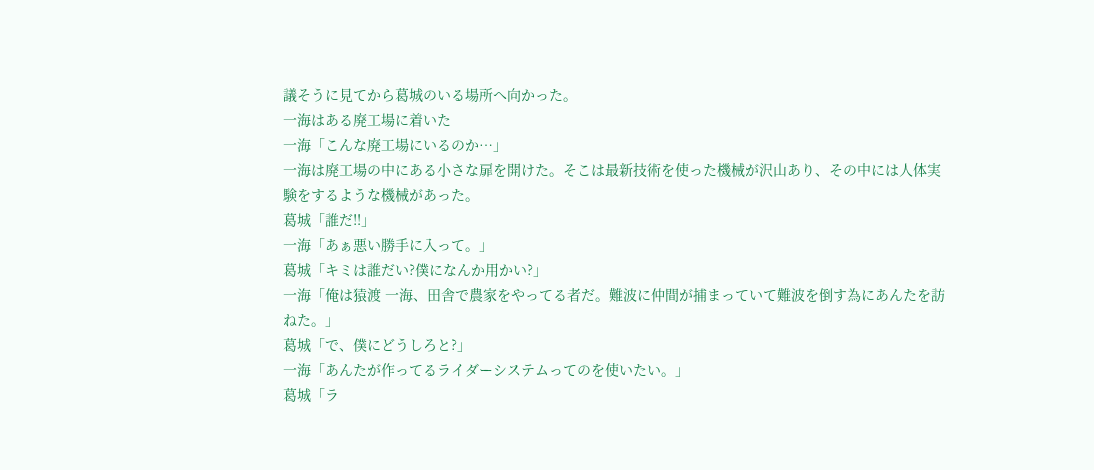議そうに見てから葛城のいる場所へ向かった。
一海はある廃工場に着いた
一海「こんな廃工場にいるのか…」
一海は廃工場の中にある小さな扉を開けた。そこは最新技術を使った機械が沢山あり、その中には人体実験をするような機械があった。
葛城「誰だ‼」
一海「あぁ悪い勝手に入って。」
葛城「キミは誰だい?僕になんか用かい?」
一海「俺は猿渡 一海、田舎で農家をやってる者だ。難波に仲間が捕まっていて難波を倒す為にあんたを訪ねた。」
葛城「で、僕にどうしろと?」
一海「あんたが作ってるライダーシステムってのを使いたい。」
葛城「ラ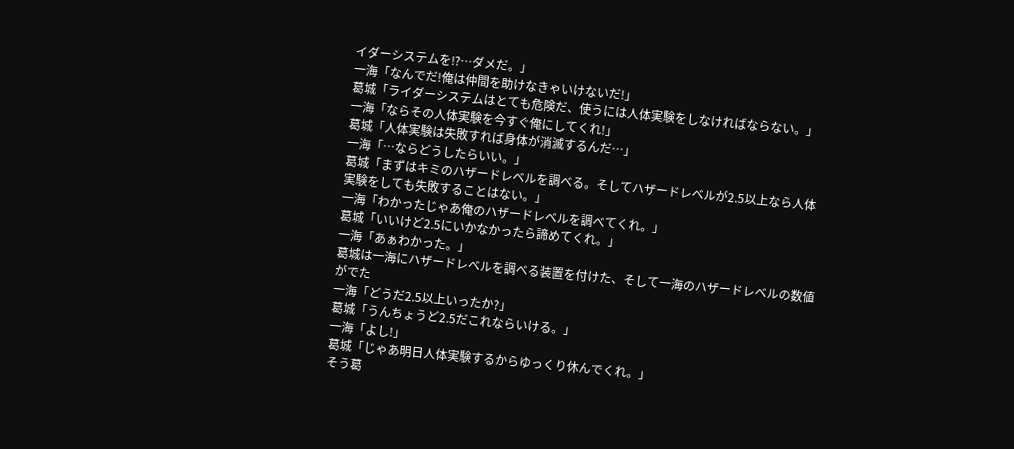イダーシステムを⁉…ダメだ。」
一海「なんでだ!俺は仲間を助けなきゃいけないだ!」
葛城「ライダーシステムはとても危険だ、使うには人体実験をしなければならない。」
一海「ならその人体実験を今すぐ俺にしてくれ!」
葛城「人体実験は失敗すれば身体が消滅するんだ…」
一海「…ならどうしたらいい。」
葛城「まずはキミのハザードレベルを調べる。そしてハザードレベルが2.5以上なら人体実験をしても失敗することはない。」
一海「わかったじゃあ俺のハザードレベルを調べてくれ。」
葛城「いいけど2.5にいかなかったら諦めてくれ。」
一海「あぁわかった。」
葛城は一海にハザードレベルを調べる装置を付けた、そして一海のハザードレベルの数値がでた
一海「どうだ2.5以上いったか?」
葛城「うんちょうど2.5だこれならいける。」
一海「よし!」
葛城「じゃあ明日人体実験するからゆっくり休んでくれ。」
そう葛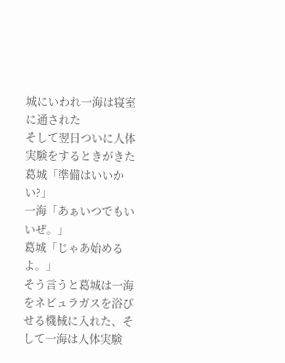城にいわれ一海は寝室に通された
そして翌日ついに人体実験をするときがきた
葛城「準備はいいかい?」
一海「あぁいつでもいいぜ。」
葛城「じゃあ始めるよ。」
そう言うと葛城は一海をネビュラガスを浴びせる機械に入れた、そして一海は人体実験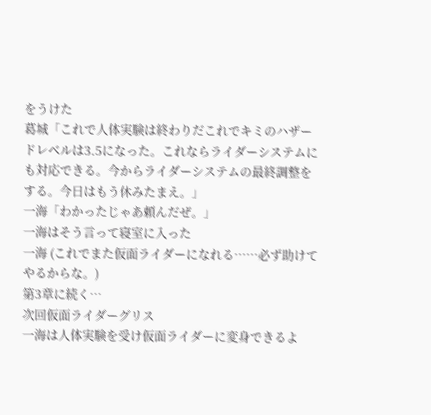をうけた
葛城「これで人体実験は終わりだこれでキミのハザードレベルは3.5になった。これならライダーシステムにも対応できる。今からライダーシステムの最終調整をする。今日はもう休みたまえ。」
一海「わかったじゃあ頼んだぜ。」
一海はそう言って寝室に入った
一海 (これでまた仮面ライダーになれる……必ず助けてやるからな。)
第3章に続く…
次回仮面ライダーグリス
一海は人体実験を受け仮面ライダーに変身できるよ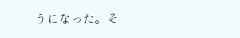うになった。そ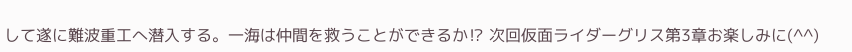して遂に難波重工へ潜入する。一海は仲間を救うことができるか⁉ 次回仮面ライダーグリス第3章お楽しみに(^^)